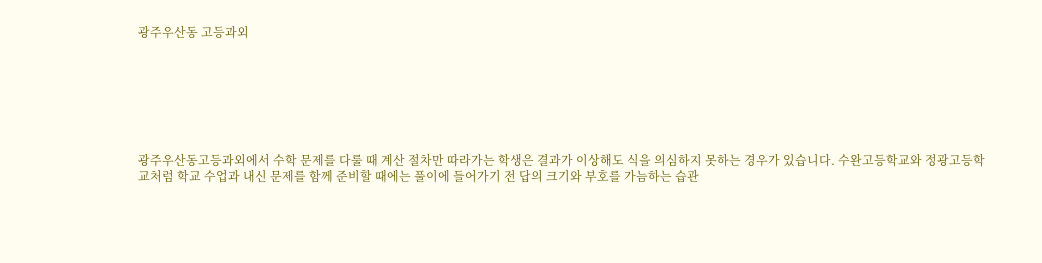광주우산동 고등과외







광주우산동고등과외에서 수학 문제를 다룰 때 계산 절차만 따라가는 학생은 결과가 이상해도 식을 의심하지 못하는 경우가 있습니다. 수완고등학교와 정광고등학교처럼 학교 수업과 내신 문제를 함께 준비할 때에는 풀이에 들어가기 전 답의 크기와 부호를 가늠하는 습관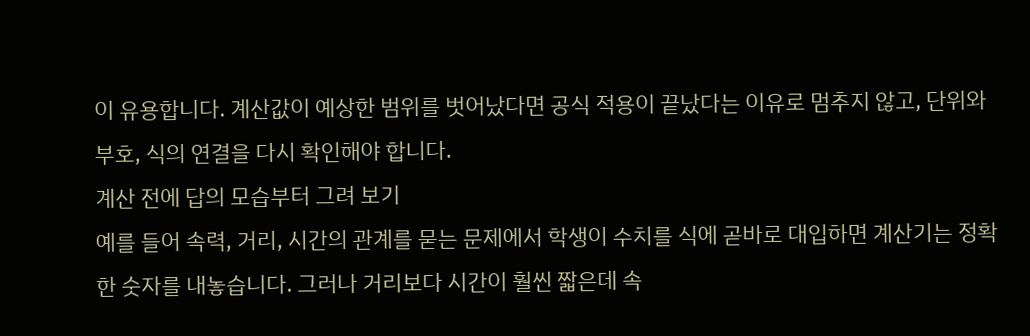이 유용합니다. 계산값이 예상한 범위를 벗어났다면 공식 적용이 끝났다는 이유로 멈추지 않고, 단위와 부호, 식의 연결을 다시 확인해야 합니다.
계산 전에 답의 모습부터 그려 보기
예를 들어 속력, 거리, 시간의 관계를 묻는 문제에서 학생이 수치를 식에 곧바로 대입하면 계산기는 정확한 숫자를 내놓습니다. 그러나 거리보다 시간이 훨씬 짧은데 속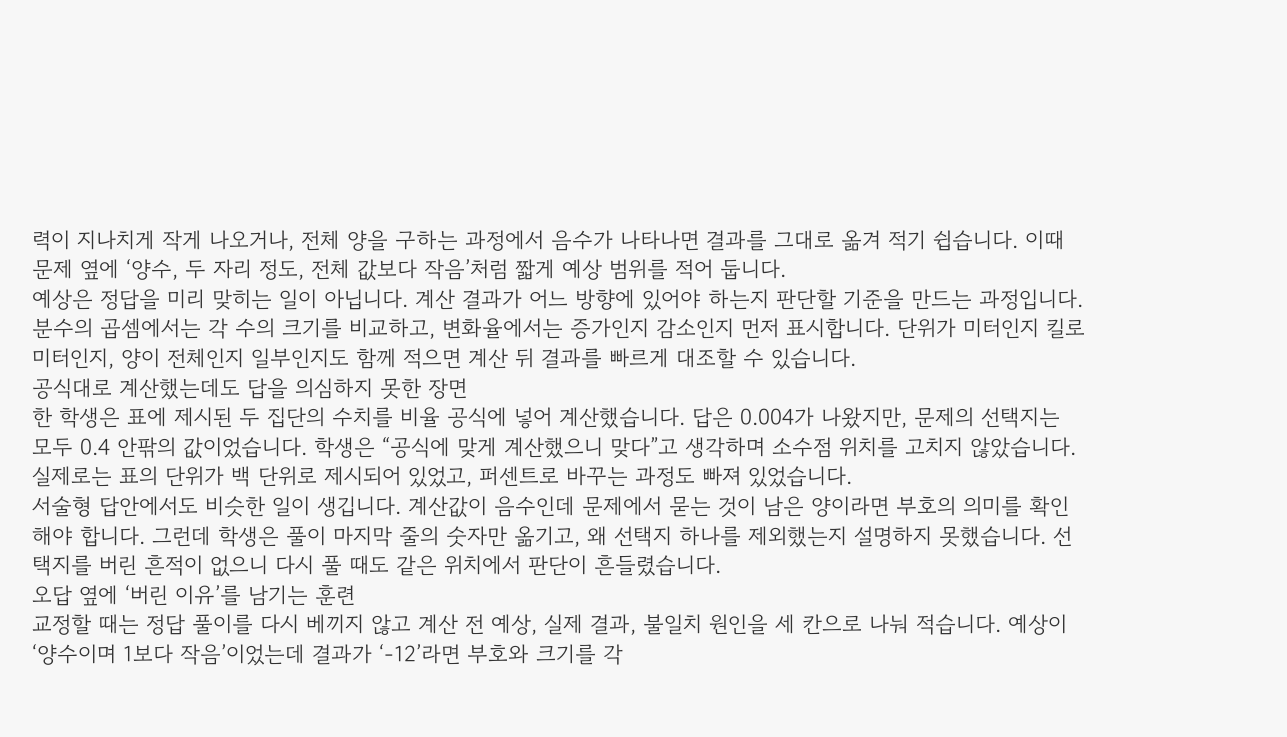력이 지나치게 작게 나오거나, 전체 양을 구하는 과정에서 음수가 나타나면 결과를 그대로 옮겨 적기 쉽습니다. 이때 문제 옆에 ‘양수, 두 자리 정도, 전체 값보다 작음’처럼 짧게 예상 범위를 적어 둡니다.
예상은 정답을 미리 맞히는 일이 아닙니다. 계산 결과가 어느 방향에 있어야 하는지 판단할 기준을 만드는 과정입니다. 분수의 곱셈에서는 각 수의 크기를 비교하고, 변화율에서는 증가인지 감소인지 먼저 표시합니다. 단위가 미터인지 킬로미터인지, 양이 전체인지 일부인지도 함께 적으면 계산 뒤 결과를 빠르게 대조할 수 있습니다.
공식대로 계산했는데도 답을 의심하지 못한 장면
한 학생은 표에 제시된 두 집단의 수치를 비율 공식에 넣어 계산했습니다. 답은 0.004가 나왔지만, 문제의 선택지는 모두 0.4 안팎의 값이었습니다. 학생은 “공식에 맞게 계산했으니 맞다”고 생각하며 소수점 위치를 고치지 않았습니다. 실제로는 표의 단위가 백 단위로 제시되어 있었고, 퍼센트로 바꾸는 과정도 빠져 있었습니다.
서술형 답안에서도 비슷한 일이 생깁니다. 계산값이 음수인데 문제에서 묻는 것이 남은 양이라면 부호의 의미를 확인해야 합니다. 그런데 학생은 풀이 마지막 줄의 숫자만 옮기고, 왜 선택지 하나를 제외했는지 설명하지 못했습니다. 선택지를 버린 흔적이 없으니 다시 풀 때도 같은 위치에서 판단이 흔들렸습니다.
오답 옆에 ‘버린 이유’를 남기는 훈련
교정할 때는 정답 풀이를 다시 베끼지 않고 계산 전 예상, 실제 결과, 불일치 원인을 세 칸으로 나눠 적습니다. 예상이 ‘양수이며 1보다 작음’이었는데 결과가 ‘-12’라면 부호와 크기를 각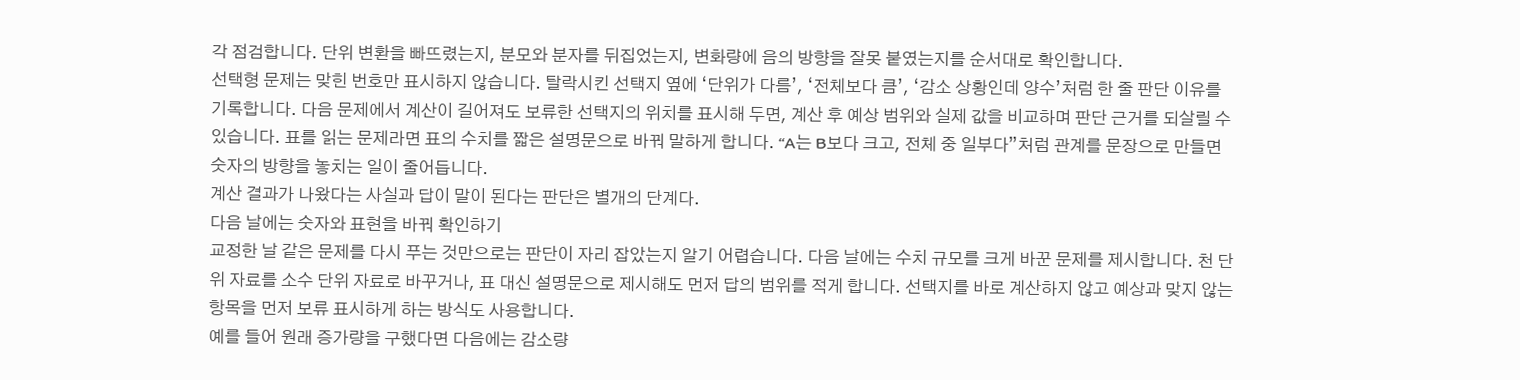각 점검합니다. 단위 변환을 빠뜨렸는지, 분모와 분자를 뒤집었는지, 변화량에 음의 방향을 잘못 붙였는지를 순서대로 확인합니다.
선택형 문제는 맞힌 번호만 표시하지 않습니다. 탈락시킨 선택지 옆에 ‘단위가 다름’, ‘전체보다 큼’, ‘감소 상황인데 양수’처럼 한 줄 판단 이유를 기록합니다. 다음 문제에서 계산이 길어져도 보류한 선택지의 위치를 표시해 두면, 계산 후 예상 범위와 실제 값을 비교하며 판단 근거를 되살릴 수 있습니다. 표를 읽는 문제라면 표의 수치를 짧은 설명문으로 바꿔 말하게 합니다. “A는 B보다 크고, 전체 중 일부다”처럼 관계를 문장으로 만들면 숫자의 방향을 놓치는 일이 줄어듭니다.
계산 결과가 나왔다는 사실과 답이 말이 된다는 판단은 별개의 단계다.
다음 날에는 숫자와 표현을 바꿔 확인하기
교정한 날 같은 문제를 다시 푸는 것만으로는 판단이 자리 잡았는지 알기 어렵습니다. 다음 날에는 수치 규모를 크게 바꾼 문제를 제시합니다. 천 단위 자료를 소수 단위 자료로 바꾸거나, 표 대신 설명문으로 제시해도 먼저 답의 범위를 적게 합니다. 선택지를 바로 계산하지 않고 예상과 맞지 않는 항목을 먼저 보류 표시하게 하는 방식도 사용합니다.
예를 들어 원래 증가량을 구했다면 다음에는 감소량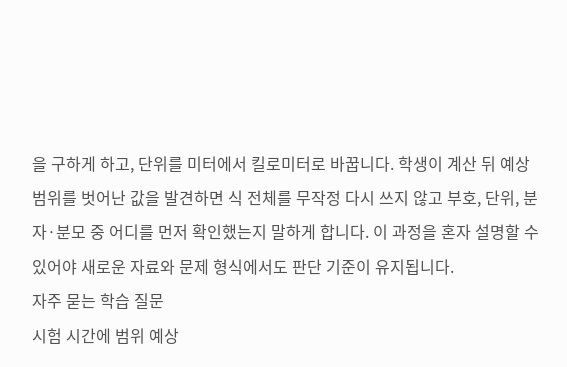을 구하게 하고, 단위를 미터에서 킬로미터로 바꿉니다. 학생이 계산 뒤 예상 범위를 벗어난 값을 발견하면 식 전체를 무작정 다시 쓰지 않고 부호, 단위, 분자·분모 중 어디를 먼저 확인했는지 말하게 합니다. 이 과정을 혼자 설명할 수 있어야 새로운 자료와 문제 형식에서도 판단 기준이 유지됩니다.
자주 묻는 학습 질문
시험 시간에 범위 예상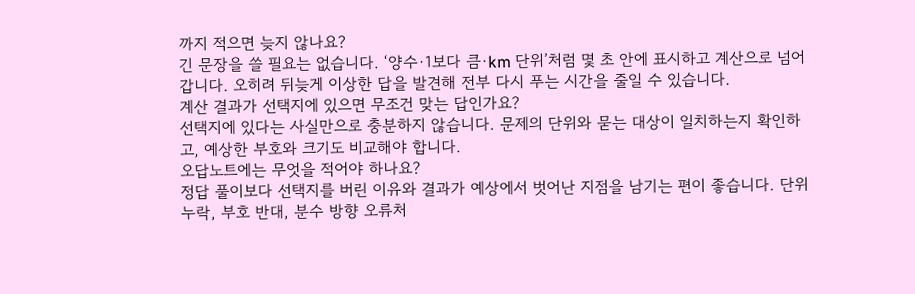까지 적으면 늦지 않나요?
긴 문장을 쓸 필요는 없습니다. ‘양수·1보다 큼·km 단위’처럼 몇 초 안에 표시하고 계산으로 넘어갑니다. 오히려 뒤늦게 이상한 답을 발견해 전부 다시 푸는 시간을 줄일 수 있습니다.
계산 결과가 선택지에 있으면 무조건 맞는 답인가요?
선택지에 있다는 사실만으로 충분하지 않습니다. 문제의 단위와 묻는 대상이 일치하는지 확인하고, 예상한 부호와 크기도 비교해야 합니다.
오답노트에는 무엇을 적어야 하나요?
정답 풀이보다 선택지를 버린 이유와 결과가 예상에서 벗어난 지점을 남기는 편이 좋습니다. 단위 누락, 부호 반대, 분수 방향 오류처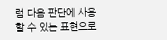럼 다음 판단에 사용할 수 있는 표현으로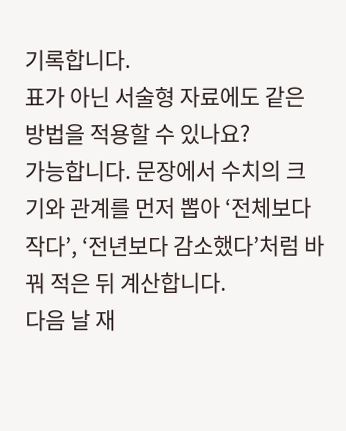기록합니다.
표가 아닌 서술형 자료에도 같은 방법을 적용할 수 있나요?
가능합니다. 문장에서 수치의 크기와 관계를 먼저 뽑아 ‘전체보다 작다’, ‘전년보다 감소했다’처럼 바꿔 적은 뒤 계산합니다.
다음 날 재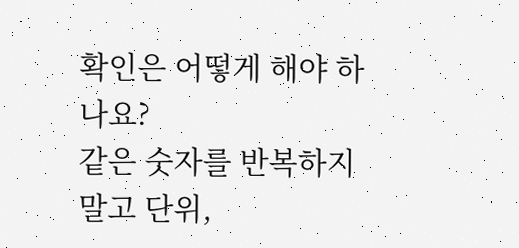확인은 어떻게 해야 하나요?
같은 숫자를 반복하지 말고 단위,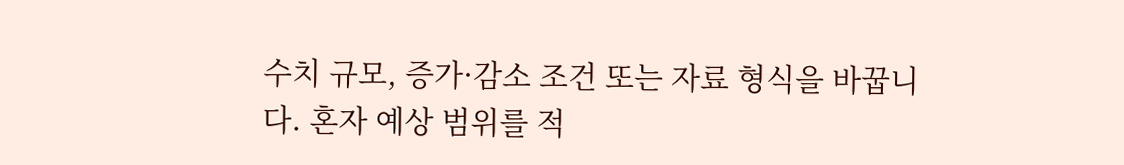수치 규모, 증가·감소 조건 또는 자료 형식을 바꿉니다. 혼자 예상 범위를 적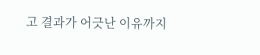고 결과가 어긋난 이유까지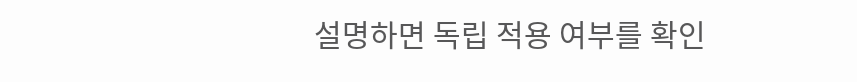설명하면 독립 적용 여부를 확인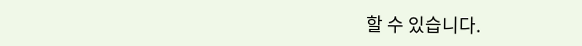할 수 있습니다.